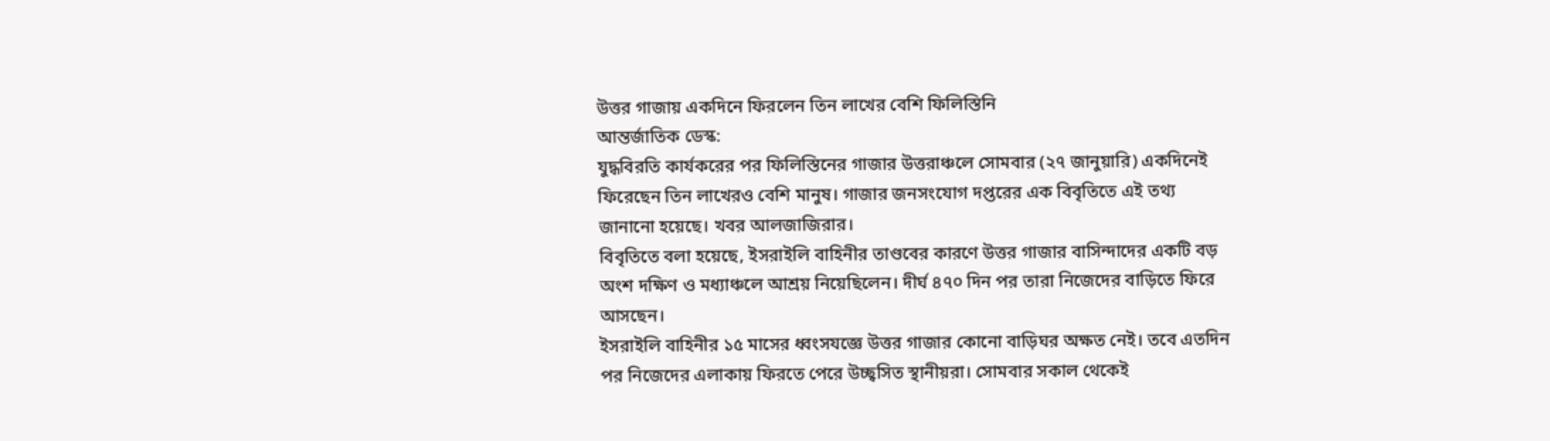উত্তর গাজায় একদিনে ফিরলেন তিন লাখের বেশি ফিলিস্তিনি
আন্তর্জাতিক ডেস্ক:
যুদ্ধবিরতি কার্যকরের পর ফিলিস্তিনের গাজার উত্তরাঞ্চলে সোমবার (২৭ জানুয়ারি) একদিনেই ফিরেছেন তিন লাখেরও বেশি মানুষ। গাজার জনসংযোগ দপ্তরের এক বিবৃতিতে এই তথ্য জানানো হয়েছে। খবর আলজাজিরার।
বিবৃতিতে বলা হয়েছে, ইসরাইলি বাহিনীর তাণ্ডবের কারণে উত্তর গাজার বাসিন্দাদের একটি বড় অংশ দক্ষিণ ও মধ্যাঞ্চলে আশ্রয় নিয়েছিলেন। দীর্ঘ ৪৭০ দিন পর তারা নিজেদের বাড়িতে ফিরে আসছেন।
ইসরাইলি বাহিনীর ১৫ মাসের ধ্বংসযজ্ঞে উত্তর গাজার কোনো বাড়িঘর অক্ষত নেই। তবে এতদিন পর নিজেদের এলাকায় ফিরতে পেরে উচ্ছ্বসিত স্থানীয়রা। সোমবার সকাল থেকেই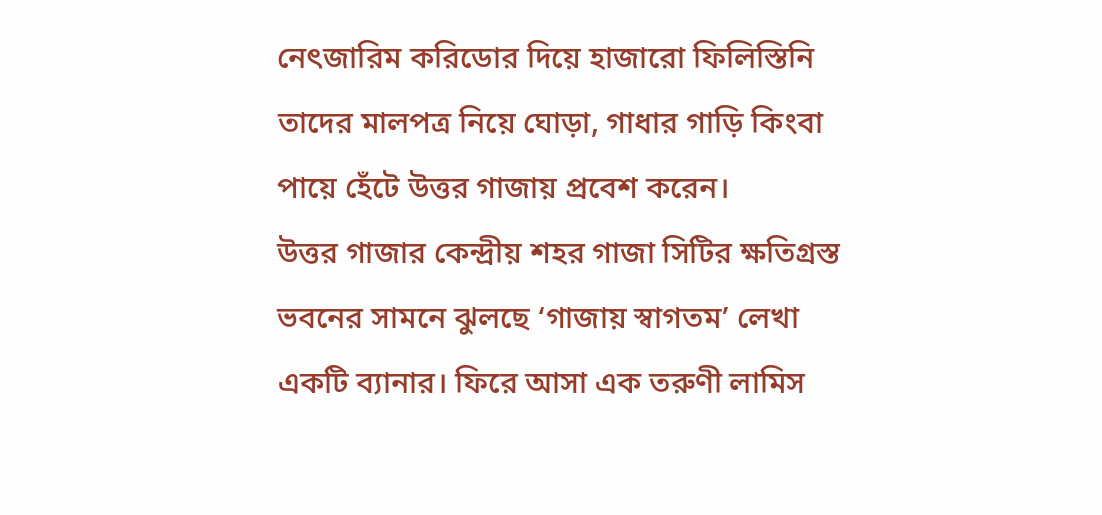নেৎজারিম করিডোর দিয়ে হাজারো ফিলিস্তিনি তাদের মালপত্র নিয়ে ঘোড়া, গাধার গাড়ি কিংবা পায়ে হেঁটে উত্তর গাজায় প্রবেশ করেন।
উত্তর গাজার কেন্দ্রীয় শহর গাজা সিটির ক্ষতিগ্রস্ত ভবনের সামনে ঝুলছে ‘গাজায় স্বাগতম’ লেখা একটি ব্যানার। ফিরে আসা এক তরুণী লামিস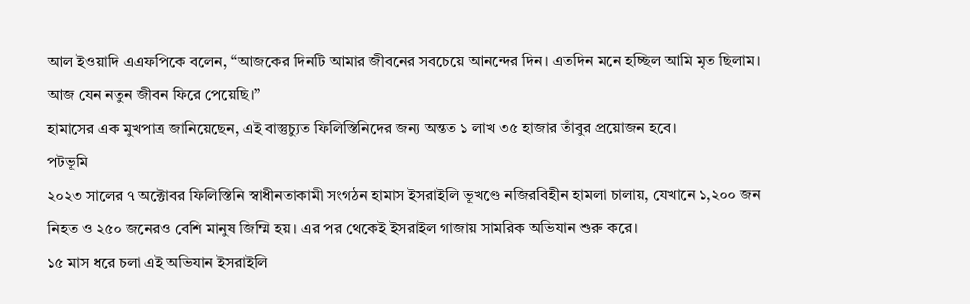আল ইওয়াদি এএফপিকে বলেন, “আজকের দিনটি আমার জীবনের সবচেয়ে আনন্দের দিন। এতদিন মনে হচ্ছিল আমি মৃত ছিলাম। আজ যেন নতুন জীবন ফিরে পেয়েছি।”
হামাসের এক মুখপাত্র জানিয়েছেন, এই বাস্তুচ্যুত ফিলিস্তিনিদের জন্য অন্তত ১ লাখ ৩৫ হাজার তাঁবুর প্রয়োজন হবে।
পটভূমি
২০২৩ সালের ৭ অক্টোবর ফিলিস্তিনি স্বাধীনতাকামী সংগঠন হামাস ইসরাইলি ভূখণ্ডে নজিরবিহীন হামলা চালায়, যেখানে ১,২০০ জন নিহত ও ২৫০ জনেরও বেশি মানুষ জিম্মি হয়। এর পর থেকেই ইসরাইল গাজায় সামরিক অভিযান শুরু করে।
১৫ মাস ধরে চলা এই অভিযান ইসরাইলি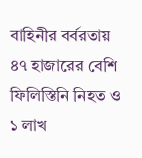বাহিনীর বর্বরতায় ৪৭ হাজারের বেশি ফিলিস্তিনি নিহত ও ১ লাখ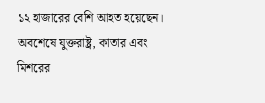১২ হাজারের বেশি আহত হয়েছেন। অবশেষে যুক্তরাষ্ট্র, কাতার এবং মিশরের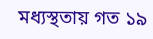মধ্যস্থতায় গত ১৯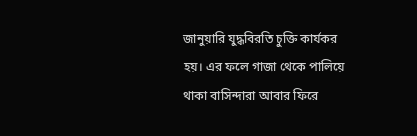জানুয়ারি যুদ্ধবিরতি চুক্তি কার্যকর হয়। এর ফলে গাজা থেকে পালিয়ে থাকা বাসিন্দারা আবার ফিরে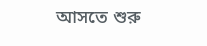আসতে শুরু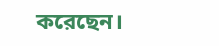করেছেন।